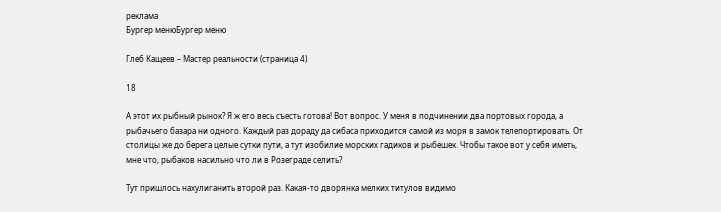реклама
Бургер менюБургер меню

Глеб Кащеев – Мастер реальности (страница 4)

18

А этот их рыбный рынок? Я ж его весь съесть готова! Вот вопрос. У меня в подчинении два портовых города, а рыбачьего базара ни одного. Каждый раз дораду да сибаса приходится самой из моря в замок телепортировать. От столицы же до берега целые сутки пути, а тут изобилие морских гадиков и рыбешек. Чтобы такое вот у себя иметь, мне что, рыбаков насильно что ли в Розеграде селить?

Тут пришлось нахулиганить второй раз. Какая-то дворянка мелких титулов видимо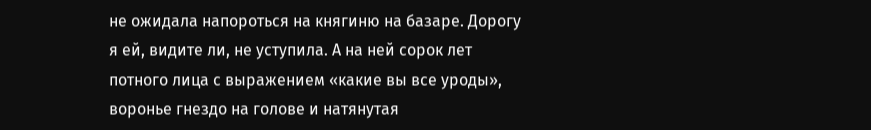не ожидала напороться на княгиню на базаре. Дорогу я ей, видите ли, не уступила. А на ней сорок лет потного лица с выражением «какие вы все уроды», воронье гнездо на голове и натянутая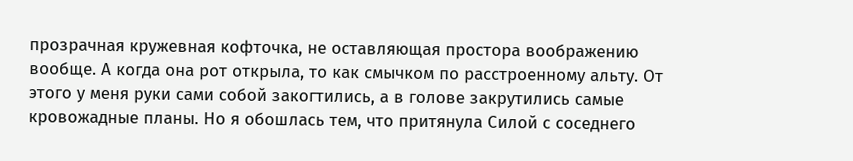прозрачная кружевная кофточка, не оставляющая простора воображению вообще. А когда она рот открыла, то как смычком по расстроенному альту. От этого у меня руки сами собой закогтились, а в голове закрутились самые кровожадные планы. Но я обошлась тем, что притянула Силой с соседнего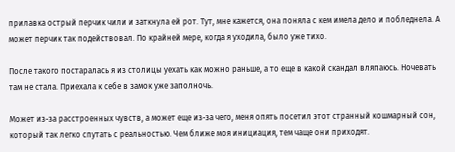прилавка острый перчик чили и заткнула ей рот. Тут, мне кажется, она поняла с кем имела дело и побледнела. А может перчик так подействовал. По крайней мере, когда я уходила, было уже тихо.

После такого постаралась я из столицы уехать как можно раньше, а то еще в какой скандал вляпаюсь. Ночевать там не стала. Приехала к себе в замок уже заполночь.

Может из-за расстроенных чувств, а может еще из-за чего, меня опять посетил этот странный кошмарный сон, который так легко спутать с реальностью. Чем ближе моя инициация, тем чаще они приходят.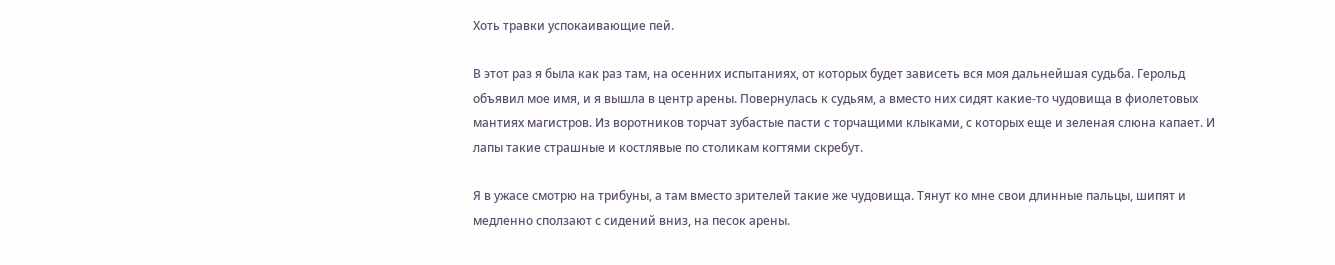Хоть травки успокаивающие пей.

В этот раз я была как раз там, на осенних испытаниях, от которых будет зависеть вся моя дальнейшая судьба. Герольд объявил мое имя, и я вышла в центр арены. Повернулась к судьям, а вместо них сидят какие-то чудовища в фиолетовых мантиях магистров. Из воротников торчат зубастые пасти с торчащими клыками, с которых еще и зеленая слюна капает. И лапы такие страшные и костлявые по столикам когтями скребут.

Я в ужасе смотрю на трибуны, а там вместо зрителей такие же чудовища. Тянут ко мне свои длинные пальцы, шипят и медленно сползают с сидений вниз, на песок арены.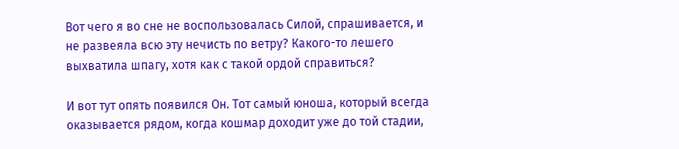Вот чего я во сне не воспользовалась Силой, спрашивается, и не развеяла всю эту нечисть по ветру? Какого-то лешего выхватила шпагу, хотя как с такой ордой справиться?

И вот тут опять появился Он. Тот самый юноша, который всегда оказывается рядом, когда кошмар доходит уже до той стадии,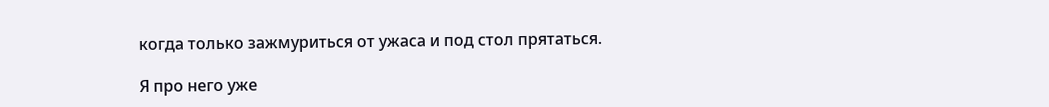когда только зажмуриться от ужаса и под стол прятаться.

Я про него уже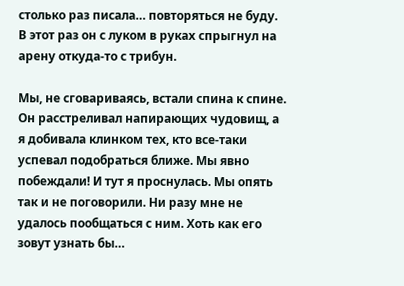столько раз писала… повторяться не буду. В этот раз он с луком в руках спрыгнул на арену откуда-то с трибун.

Мы, не сговариваясь, встали спина к спине. Он расстреливал напирающих чудовищ, а я добивала клинком тех, кто все-таки успевал подобраться ближе. Мы явно побеждали! И тут я проснулась. Мы опять так и не поговорили. Ни разу мне не удалось пообщаться с ним. Хоть как его зовут узнать бы…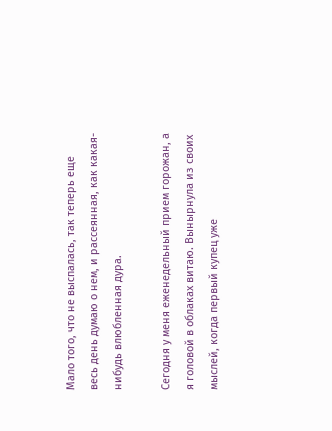Мало того, что не выспалась, так теперь еще весь день думаю о нем, и рассеянная, как какая-нибудь влюбленная дура.

Сегодня у меня еженедельный прием горожан, а я головой в облаках витаю. Вынырнула из своих мыслей, когда первый купец уже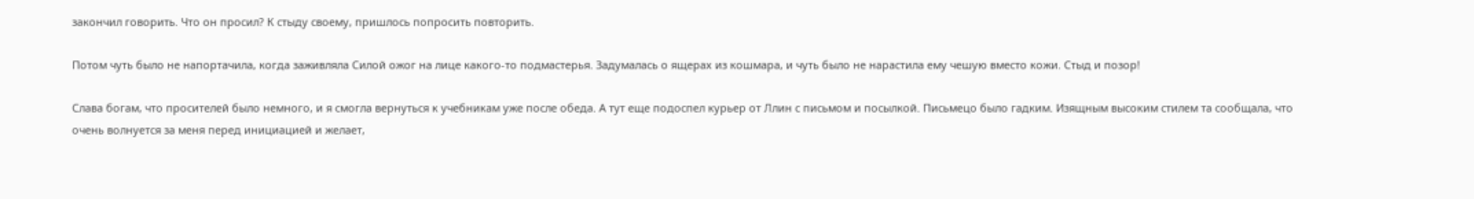закончил говорить. Что он просил? К стыду своему, пришлось попросить повторить.

Потом чуть было не напортачила, когда заживляла Силой ожог на лице какого-то подмастерья. Задумалась о ящерах из кошмара, и чуть было не нарастила ему чешую вместо кожи. Стыд и позор!

Слава богам, что просителей было немного, и я смогла вернуться к учебникам уже после обеда. А тут еще подоспел курьер от Ллин с письмом и посылкой. Письмецо было гадким. Изящным высоким стилем та сообщала, что очень волнуется за меня перед инициацией и желает,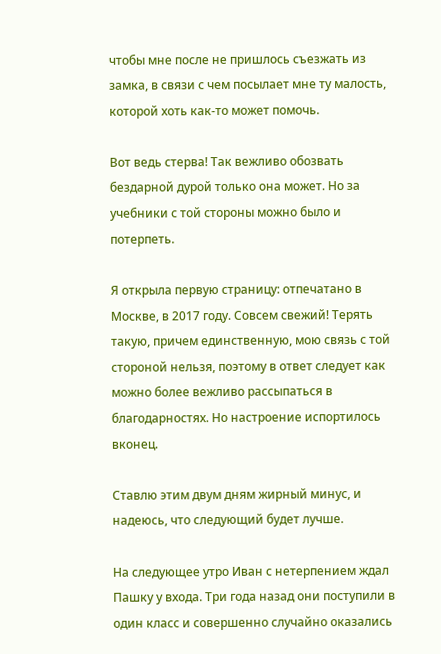чтобы мне после не пришлось съезжать из замка, в связи с чем посылает мне ту малость, которой хоть как-то может помочь.

Вот ведь стерва! Так вежливо обозвать бездарной дурой только она может. Но за учебники с той стороны можно было и потерпеть.

Я открыла первую страницу: отпечатано в Москве, в 2017 году. Совсем свежий! Терять такую, причем единственную, мою связь с той стороной нельзя, поэтому в ответ следует как можно более вежливо рассыпаться в благодарностях. Но настроение испортилось вконец.

Ставлю этим двум дням жирный минус, и надеюсь, что следующий будет лучше.

На следующее утро Иван с нетерпением ждал Пашку у входа. Три года назад они поступили в один класс и совершенно случайно оказались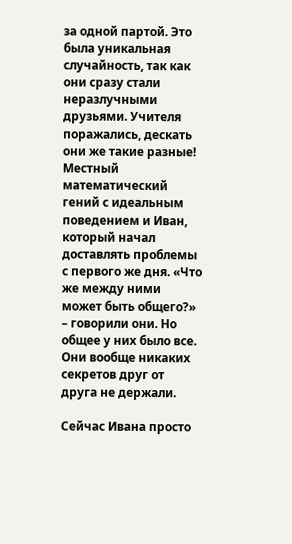за одной партой. Это была уникальная случайность, так как они сразу стали неразлучными друзьями. Учителя поражались, дескать они же такие разные! Местный математический гений с идеальным поведением и Иван, который начал доставлять проблемы с первого же дня. «Что же между ними может быть общего?» – говорили они. Но общее у них было все. Они вообще никаких секретов друг от друга не держали.

Сейчас Ивана просто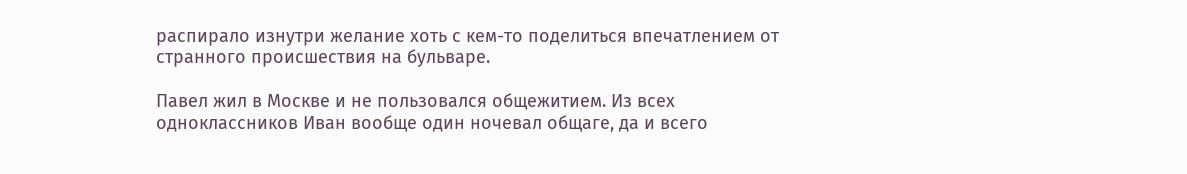распирало изнутри желание хоть с кем-то поделиться впечатлением от странного происшествия на бульваре.

Павел жил в Москве и не пользовался общежитием. Из всех одноклассников Иван вообще один ночевал общаге, да и всего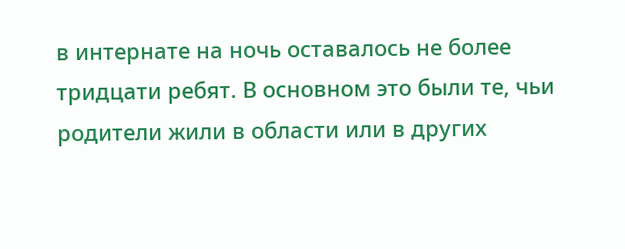в интернате на ночь оставалось не более тридцати ребят. В основном это были те, чьи родители жили в области или в других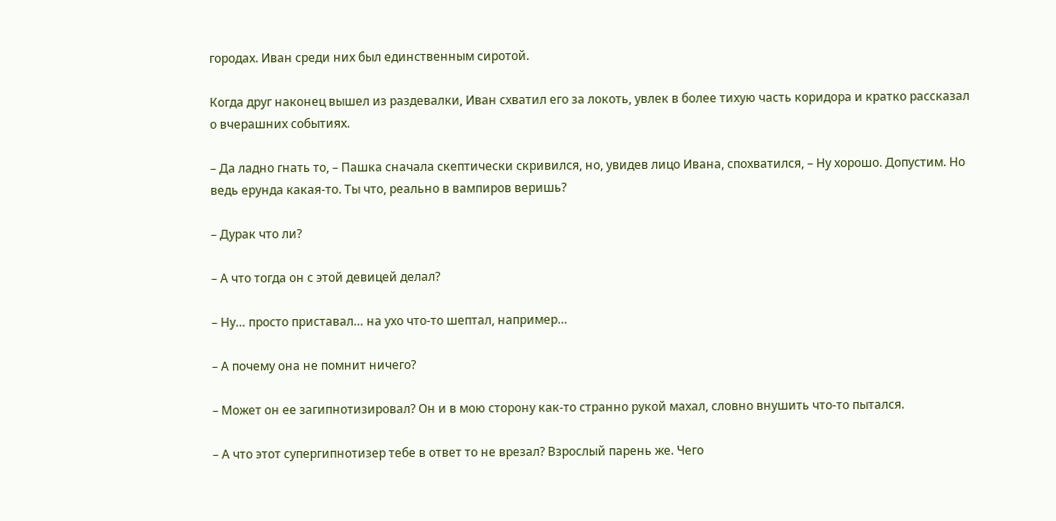городах. Иван среди них был единственным сиротой.

Когда друг наконец вышел из раздевалки, Иван схватил его за локоть, увлек в более тихую часть коридора и кратко рассказал о вчерашних событиях.

– Да ладно гнать то, – Пашка сначала скептически скривился, но, увидев лицо Ивана, спохватился, – Ну хорошо. Допустим. Но ведь ерунда какая-то. Ты что, реально в вампиров веришь?

– Дурак что ли?

– А что тогда он с этой девицей делал?

– Ну… просто приставал… на ухо что-то шептал, например…

– А почему она не помнит ничего?

– Может он ее загипнотизировал? Он и в мою сторону как-то странно рукой махал, словно внушить что-то пытался.

– А что этот супергипнотизер тебе в ответ то не врезал? Взрослый парень же. Чего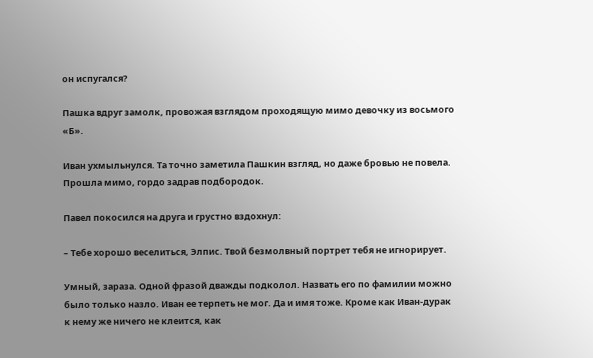он испугался?

Пашка вдруг замолк, провожая взглядом проходящую мимо девочку из восьмого «Б».

Иван ухмыльнулся. Та точно заметила Пашкин взгляд, но даже бровью не повела. Прошла мимо, гордо задрав подбородок.

Павел покосился на друга и грустно вздохнул:

– Тебе хорошо веселиться, Элпис. Твой безмолвный портрет тебя не игнорирует.

Умный, зараза. Одной фразой дважды подколол. Назвать его по фамилии можно было только назло. Иван ее терпеть не мог. Да и имя тоже. Кроме как Иван-дурак к нему же ничего не клеится, как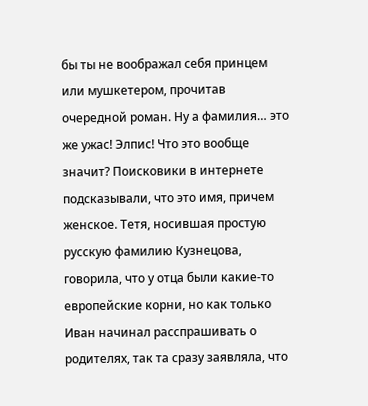бы ты не воображал себя принцем или мушкетером, прочитав очередной роман. Ну а фамилия… это же ужас! Элпис! Что это вообще значит? Поисковики в интернете подсказывали, что это имя, причем женское. Тетя, носившая простую русскую фамилию Кузнецова, говорила, что у отца были какие-то европейские корни, но как только Иван начинал расспрашивать о родителях, так та сразу заявляла, что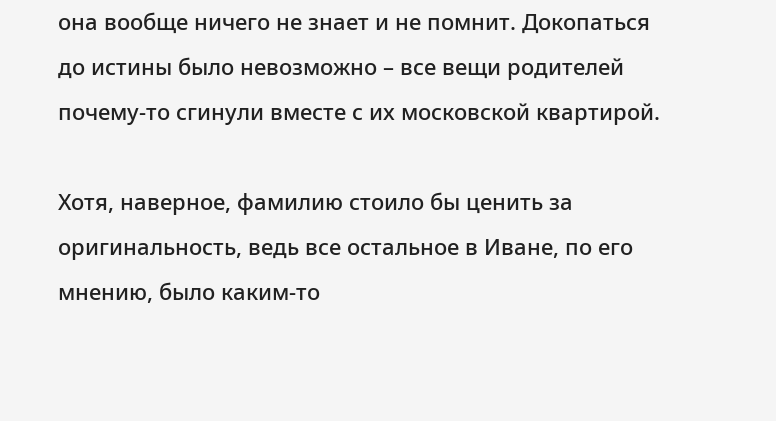она вообще ничего не знает и не помнит. Докопаться до истины было невозможно – все вещи родителей почему-то сгинули вместе с их московской квартирой.

Хотя, наверное, фамилию стоило бы ценить за оригинальность, ведь все остальное в Иване, по его мнению, было каким-то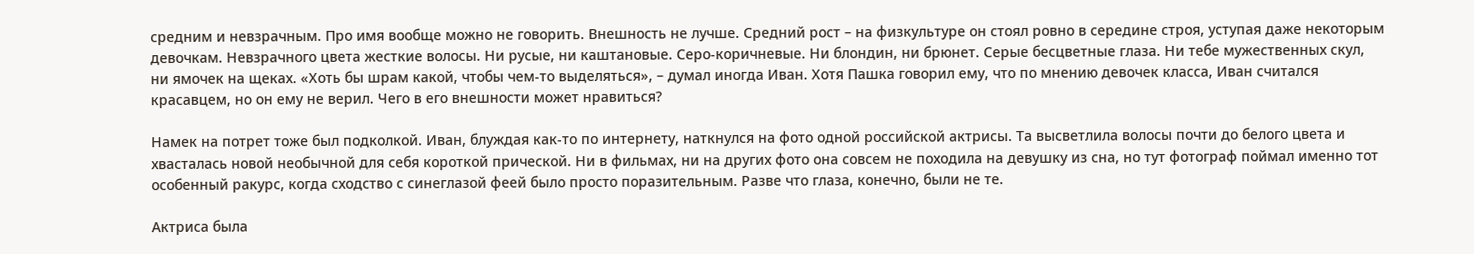средним и невзрачным. Про имя вообще можно не говорить. Внешность не лучше. Средний рост – на физкультуре он стоял ровно в середине строя, уступая даже некоторым девочкам. Невзрачного цвета жесткие волосы. Ни русые, ни каштановые. Серо-коричневые. Ни блондин, ни брюнет. Серые бесцветные глаза. Ни тебе мужественных скул, ни ямочек на щеках. «Хоть бы шрам какой, чтобы чем-то выделяться», – думал иногда Иван. Хотя Пашка говорил ему, что по мнению девочек класса, Иван считался красавцем, но он ему не верил. Чего в его внешности может нравиться?

Намек на потрет тоже был подколкой. Иван, блуждая как-то по интернету, наткнулся на фото одной российской актрисы. Та высветлила волосы почти до белого цвета и хвасталась новой необычной для себя короткой прической. Ни в фильмах, ни на других фото она совсем не походила на девушку из сна, но тут фотограф поймал именно тот особенный ракурс, когда сходство с синеглазой феей было просто поразительным. Разве что глаза, конечно, были не те.

Актриса была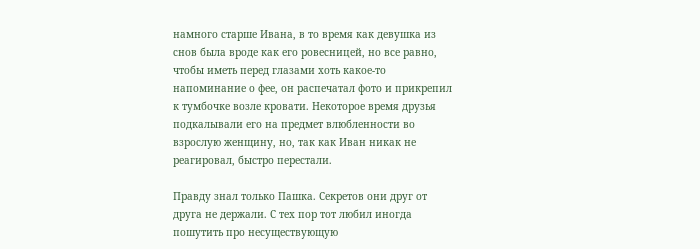намного старше Ивана, в то время как девушка из снов была вроде как его ровесницей, но все равно, чтобы иметь перед глазами хоть какое-то напоминание о фее, он распечатал фото и прикрепил к тумбочке возле кровати. Некоторое время друзья подкалывали его на предмет влюбленности во взрослую женщину, но, так как Иван никак не реагировал, быстро перестали.

Правду знал только Пашка. Секретов они друг от друга не держали. С тех пор тот любил иногда пошутить про несуществующую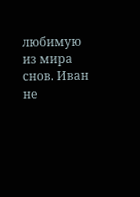любимую из мира снов. Иван не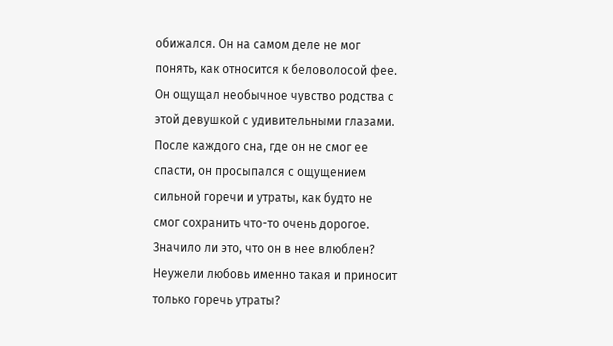обижался. Он на самом деле не мог понять, как относится к беловолосой фее. Он ощущал необычное чувство родства с этой девушкой с удивительными глазами. После каждого сна, где он не смог ее спасти, он просыпался с ощущением сильной горечи и утраты, как будто не смог сохранить что-то очень дорогое. Значило ли это, что он в нее влюблен? Неужели любовь именно такая и приносит только горечь утраты?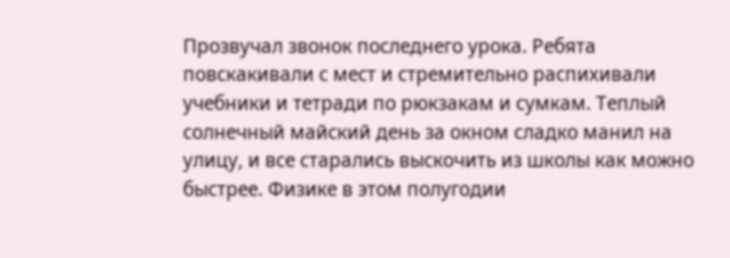Прозвучал звонок последнего урока. Ребята повскакивали с мест и стремительно распихивали учебники и тетради по рюкзакам и сумкам. Теплый солнечный майский день за окном сладко манил на улицу, и все старались выскочить из школы как можно быстрее. Физике в этом полугодии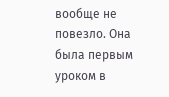вообще не повезло. Она была первым уроком в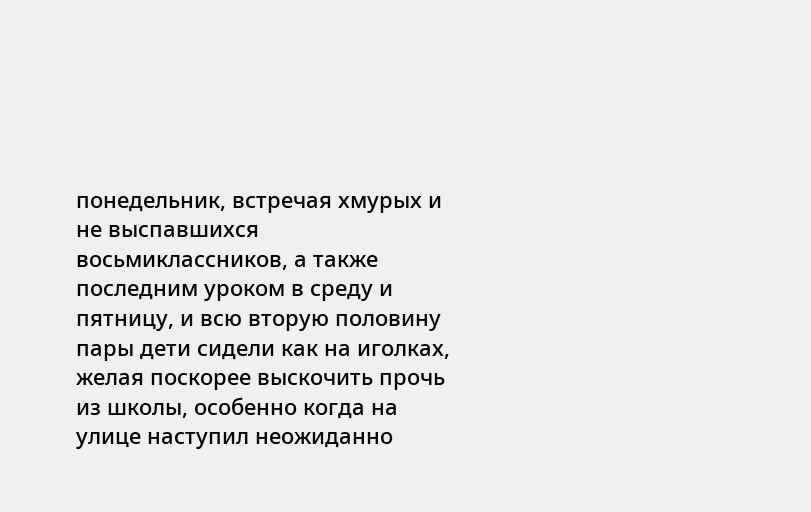понедельник, встречая хмурых и не выспавшихся восьмиклассников, а также последним уроком в среду и пятницу, и всю вторую половину пары дети сидели как на иголках, желая поскорее выскочить прочь из школы, особенно когда на улице наступил неожиданно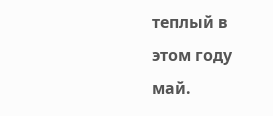теплый в этом году май.